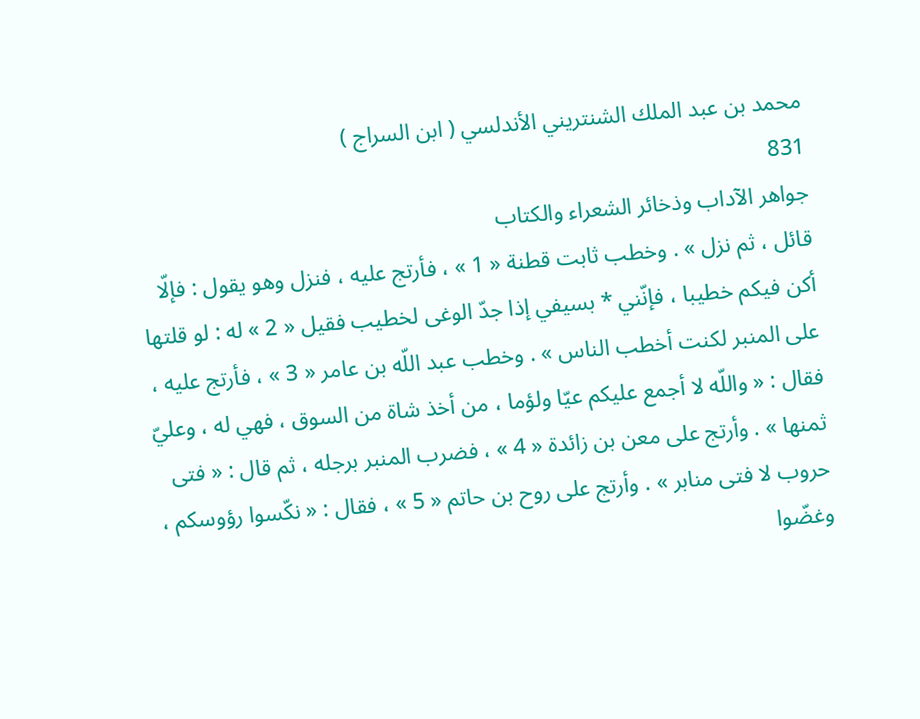محمد بن عبد الملك الشنتريني الأندلسي ( ابن السراج )
831
جواهر الآداب وذخائر الشعراء والكتاب
قائل ، ثم نزل » . وخطب ثابت قطنة « 1 » ، فأرتج عليه ، فنزل وهو يقول : فإلّا أكن فيكم خطيبا ، فإنّني * بسيفي إذا جدّ الوغى لخطيب فقيل « 2 » له : لو قلتها على المنبر لكنت أخطب الناس » . وخطب عبد اللّه بن عامر « 3 » ، فأرتج عليه ، فقال : « واللّه لا أجمع عليكم عيّا ولؤما ، من أخذ شاة من السوق ، فهي له ، وعليّ ثمنها » . وأرتج على معن بن زائدة « 4 » ، فضرب المنبر برجله ، ثم قال : « فتى حروب لا فتى منابر » . وأرتج على روح بن حاتم « 5 » ، فقال : « نكّسوا رؤوسكم ، وغضّوا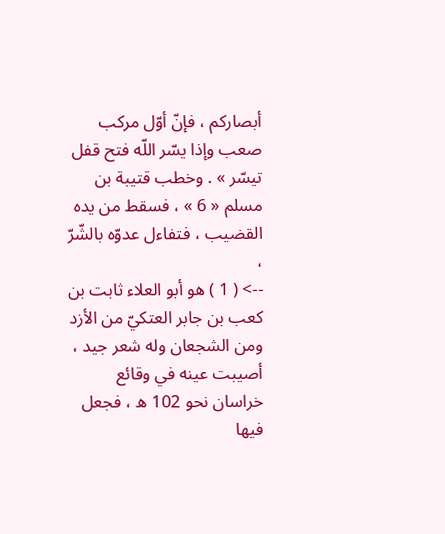أبصاركم ، فإنّ أوّل مركب صعب وإذا يسّر اللّه فتح قفل تيسّر » . وخطب قتيبة بن مسلم « 6 » ، فسقط من يده القضيب ، فتفاءل عدوّه بالشّرّ ،
--> ( 1 ) هو أبو العلاء ثابت بن كعب بن جابر العتكيّ من الأزد ومن الشجعان وله شعر جيد ، أصيبت عينه في وقائع خراسان نحو 102 ه ، فجعل فيها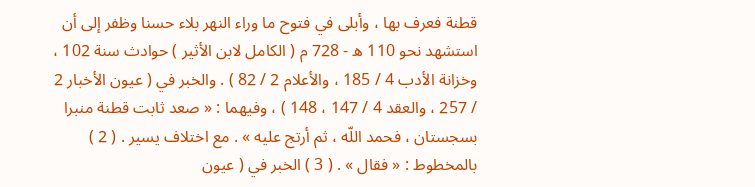قطنة فعرف بها ، وأبلى في فتوح ما وراء النهر بلاء حسنا وظفر إلى أن استشهد نحو 110 ه - 728 م ( الكامل لابن الأثير ) حوادث سنة 102 ، وخزانة الأدب 4 / 185 ، والأعلام 2 / 82 ) . والخبر في ( عيون الأخبار 2 / 257 ، والعقد 4 / 147 ، 148 ) ، وفيهما : « صعد ثابت قطنة منبرا بسجستان ، فحمد اللّه ، ثم أرتج عليه » . مع اختلاف يسير . ( 2 ) بالمخطوط : « فقال » . ( 3 ) الخبر في ( عيون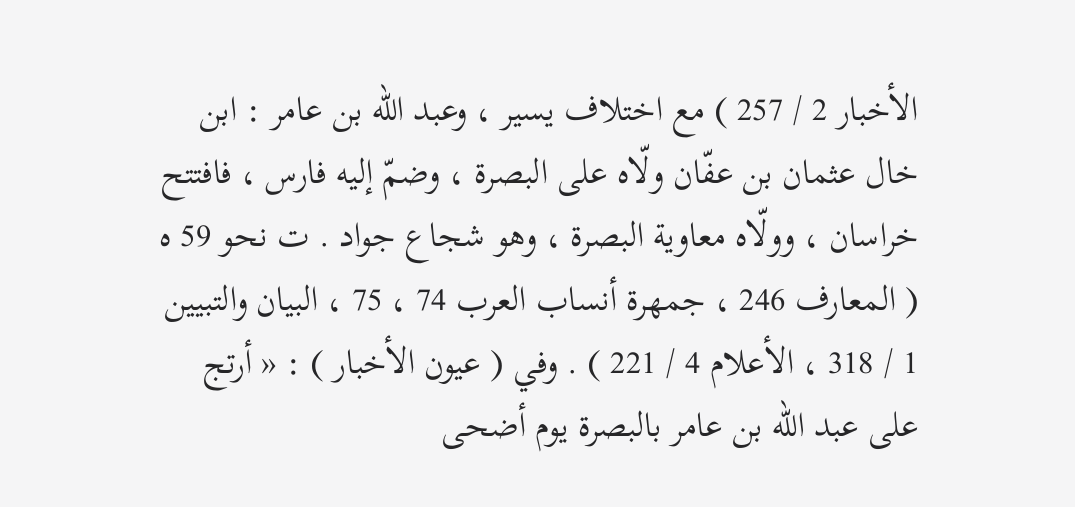الأخبار 2 / 257 ) مع اختلاف يسير ، وعبد اللّه بن عامر : ابن خال عثمان بن عفّان ولّاه على البصرة ، وضمّ إليه فارس ، فافتتح خراسان ، وولّاه معاوية البصرة ، وهو شجاع جواد . ت نحو 59 ه ( المعارف 246 ، جمهرة أنساب العرب 74 ، 75 ، البيان والتبيين 1 / 318 ، الأعلام 4 / 221 ) . وفي ( عيون الأخبار ) : « أرتج على عبد اللّه بن عامر بالبصرة يوم أضحى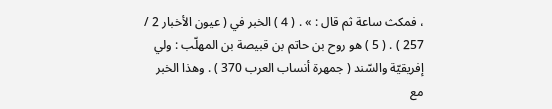، فمكث ساعة ثم قال : » . ( 4 ) الخبر في ( عيون الأخبار 2 / 257 ) . ( 5 ) هو روح بن حاتم بن قبيصة بن المهلّب : ولي إفريقيّة والسّند ( جمهرة أنساب العرب 370 ) . وهذا الخبر مع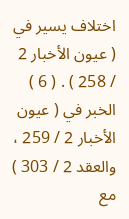اختلاف يسير في ( عيون الأخبار 2 / 258 ) . ( 6 ) الخبر في ( عيون الأخبار 2 / 259 ، والعقد 2 / 303 ) مع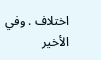اختلاف . وفي الأخير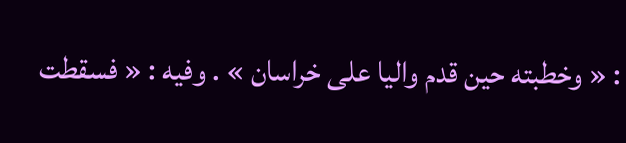: « وخطبته حين قدم واليا على خراسان » . وفيه : « فسقطت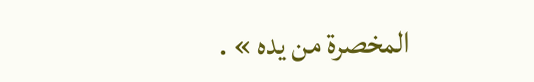المخصرة من يده » .